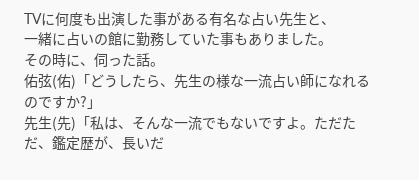TVに何度も出演した事がある有名な占い先生と、
一緒に占いの館に勤務していた事もありました。
その時に、伺った話。
佑弦(佑)「どうしたら、先生の様な一流占い師になれるのですか?」
先生(先)「私は、そんな一流でもないですよ。ただただ、鑑定歴が、長いだ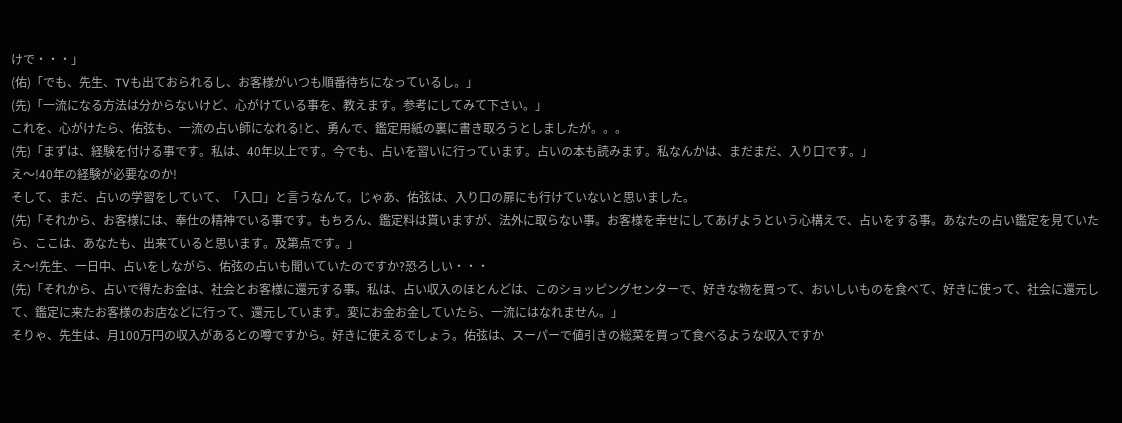けで・・・」
(佑)「でも、先生、TVも出ておられるし、お客様がいつも順番待ちになっているし。」
(先)「一流になる方法は分からないけど、心がけている事を、教えます。参考にしてみて下さい。」
これを、心がけたら、佑弦も、一流の占い師になれる!と、勇んで、鑑定用紙の裏に書き取ろうとしましたが。。。
(先)「まずは、経験を付ける事です。私は、40年以上です。今でも、占いを習いに行っています。占いの本も読みます。私なんかは、まだまだ、入り口です。」
え〜!40年の経験が必要なのか!
そして、まだ、占いの学習をしていて、「入口」と言うなんて。じゃあ、佑弦は、入り口の扉にも行けていないと思いました。
(先)「それから、お客様には、奉仕の精神でいる事です。もちろん、鑑定料は貰いますが、法外に取らない事。お客様を幸せにしてあげようという心構えで、占いをする事。あなたの占い鑑定を見ていたら、ここは、あなたも、出来ていると思います。及第点です。」
え〜!先生、一日中、占いをしながら、佑弦の占いも聞いていたのですか?恐ろしい・・・
(先)「それから、占いで得たお金は、社会とお客様に還元する事。私は、占い収入のほとんどは、このショッピングセンターで、好きな物を買って、おいしいものを食べて、好きに使って、社会に還元して、鑑定に来たお客様のお店などに行って、還元しています。変にお金お金していたら、一流にはなれません。」
そりゃ、先生は、月100万円の収入があるとの噂ですから。好きに使えるでしょう。佑弦は、スーパーで値引きの総菜を買って食べるような収入ですか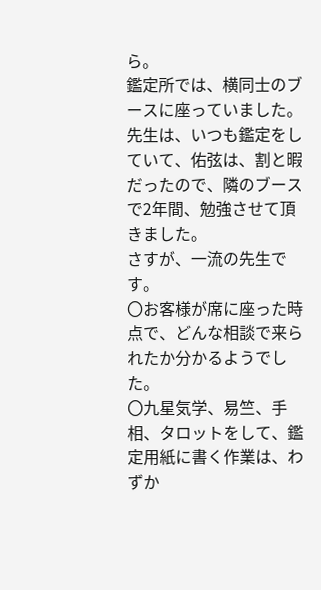ら。
鑑定所では、横同士のブースに座っていました。
先生は、いつも鑑定をしていて、佑弦は、割と暇だったので、隣のブースで2年間、勉強させて頂きました。
さすが、一流の先生です。
〇お客様が席に座った時点で、どんな相談で来られたか分かるようでした。
〇九星気学、易竺、手相、タロットをして、鑑定用紙に書く作業は、わずか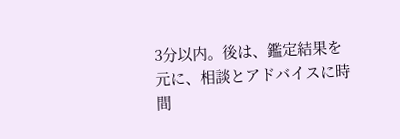3分以内。後は、鑑定結果を元に、相談とアドバイスに時間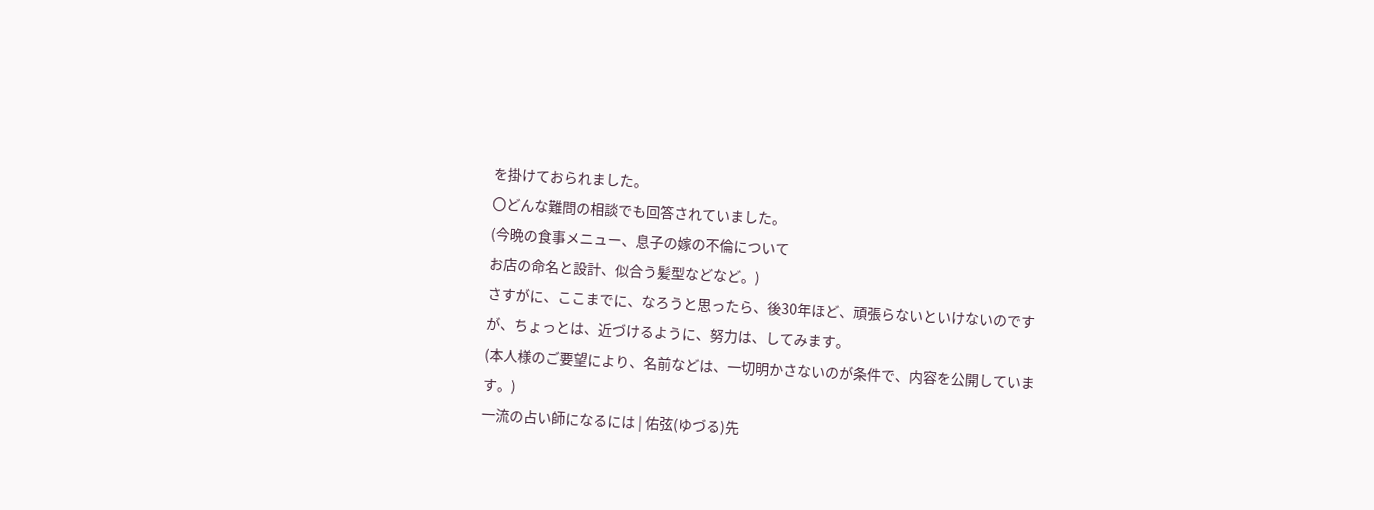を掛けておられました。
〇どんな難問の相談でも回答されていました。
(今晩の食事メニュー、息子の嫁の不倫について
お店の命名と設計、似合う髪型などなど。)
さすがに、ここまでに、なろうと思ったら、後30年ほど、頑張らないといけないのですが、ちょっとは、近づけるように、努力は、してみます。
(本人様のご要望により、名前などは、一切明かさないのが条件で、内容を公開しています。)
一流の占い師になるには | 佑弦(ゆづる)先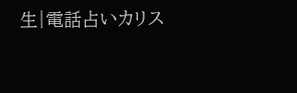生|電話占いカリス